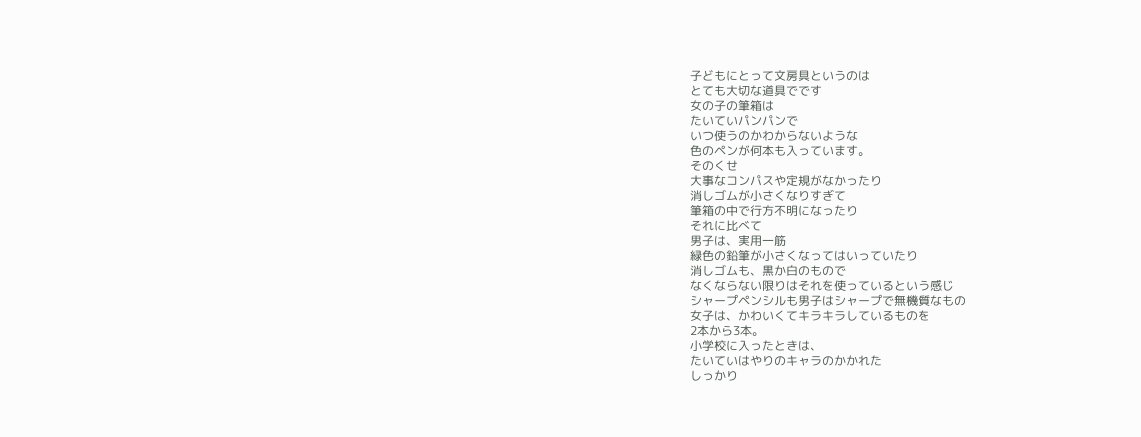子どもにとって文房具というのは
とても大切な道具でです
女の子の筆箱は
たいていパンパンで
いつ使うのかわからないような
色のペンが何本も入っています。
そのくせ
大事なコンパスや定規がなかったり
消しゴムが小さくなりすぎて
筆箱の中で行方不明になったり
それに比べて
男子は、実用一筋
緑色の鉛筆が小さくなってはいっていたり
消しゴムも、黒か白のもので
なくならない限りはそれを使っているという感じ
シャープペンシルも男子はシャープで無機質なもの
女子は、かわいくてキラキラしているものを
2本から3本。
小学校に入ったときは、
たいていはやりのキャラのかかれた
しっかり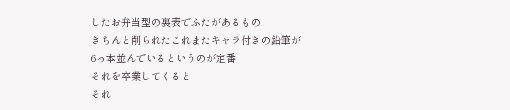したお弁当型の裏表でふたがあるもの
きちんと削られたこれまたキャラ付きの鉛筆が
6っ本並んでいるというのが定番
それを卒業してくると
それ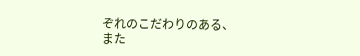ぞれのこだわりのある、
また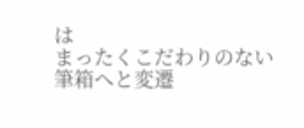は
まったくこだわりのない
筆箱へと変遷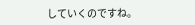していくのですね。